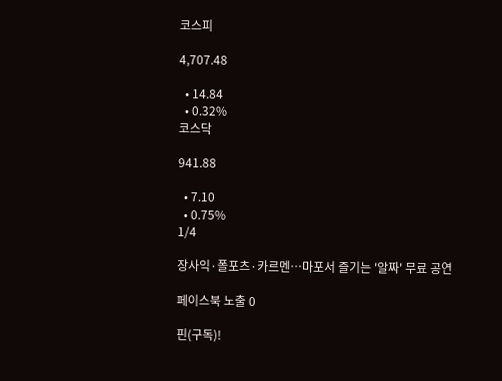코스피

4,707.48

  • 14.84
  • 0.32%
코스닥

941.88

  • 7.10
  • 0.75%
1/4

장사익·폴포츠·카르멘…마포서 즐기는 '알짜' 무료 공연

페이스북 노출 0

핀(구독)!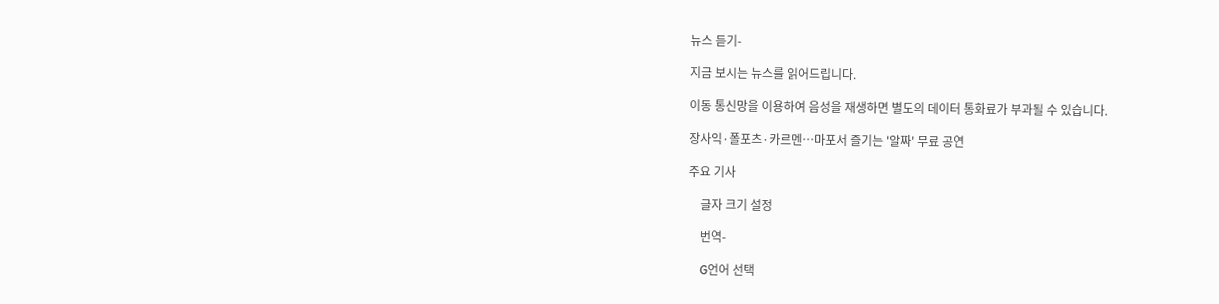뉴스 듣기-

지금 보시는 뉴스를 읽어드립니다.

이동 통신망을 이용하여 음성을 재생하면 별도의 데이터 통화료가 부과될 수 있습니다.

장사익·폴포츠·카르멘…마포서 즐기는 '알짜' 무료 공연

주요 기사

    글자 크기 설정

    번역-

    G언어 선택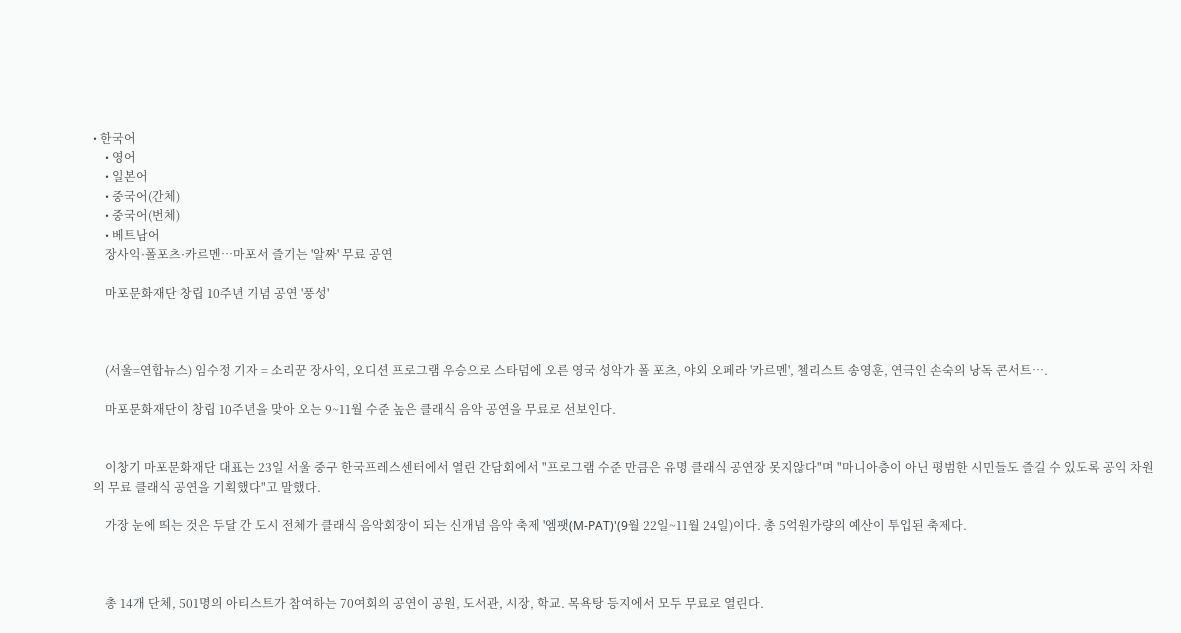• 한국어
    • 영어
    • 일본어
    • 중국어(간체)
    • 중국어(번체)
    • 베트남어
    장사익·폴포츠·카르멘…마포서 즐기는 '알짜' 무료 공연

    마포문화재단 창립 10주년 기념 공연 '풍성'



    (서울=연합뉴스) 임수정 기자 = 소리꾼 장사익, 오디션 프로그램 우승으로 스타덤에 오른 영국 성악가 폴 포츠, 야외 오페라 '카르멘', 첼리스트 송영훈, 연극인 손숙의 낭독 콘서트….

    마포문화재단이 창립 10주년을 맞아 오는 9~11월 수준 높은 클래식 음악 공연을 무료로 선보인다.


    이창기 마포문화재단 대표는 23일 서울 중구 한국프레스센터에서 열린 간담회에서 "프로그램 수준 만큼은 유명 클래식 공연장 못지않다"며 "마니아층이 아닌 평범한 시민들도 즐길 수 있도록 공익 차원의 무료 클래식 공연을 기획했다"고 말했다.

    가장 눈에 띄는 것은 두달 간 도시 전체가 클래식 음악회장이 되는 신개념 음악 축제 '엠팻(M-PAT)'(9월 22일~11월 24일)이다. 총 5억원가량의 예산이 투입된 축제다.



    총 14개 단체, 501명의 아티스트가 참여하는 70여회의 공연이 공원, 도서관, 시장, 학교. 목욕탕 등지에서 모두 무료로 열린다.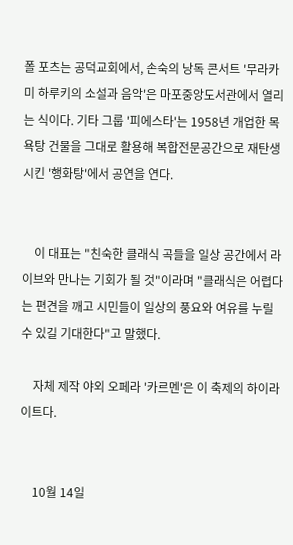폴 포츠는 공덕교회에서, 손숙의 낭독 콘서트 '무라카미 하루키의 소설과 음악'은 마포중앙도서관에서 열리는 식이다. 기타 그룹 '피에스타'는 1958년 개업한 목욕탕 건물을 그대로 활용해 복합전문공간으로 재탄생시킨 '행화탕'에서 공연을 연다.


    이 대표는 "친숙한 클래식 곡들을 일상 공간에서 라이브와 만나는 기회가 될 것"이라며 "클래식은 어렵다는 편견을 깨고 시민들이 일상의 풍요와 여유를 누릴 수 있길 기대한다"고 말했다.

    자체 제작 야외 오페라 '카르멘'은 이 축제의 하이라이트다.


    10월 14일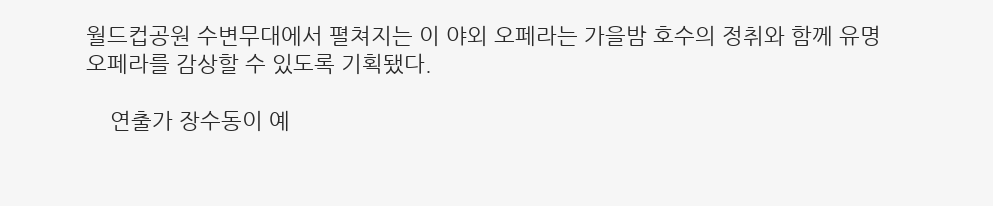월드컵공원 수변무대에서 펼쳐지는 이 야외 오페라는 가을밤 호수의 정취와 함께 유명 오페라를 감상할 수 있도록 기획됐다.

    연출가 장수동이 예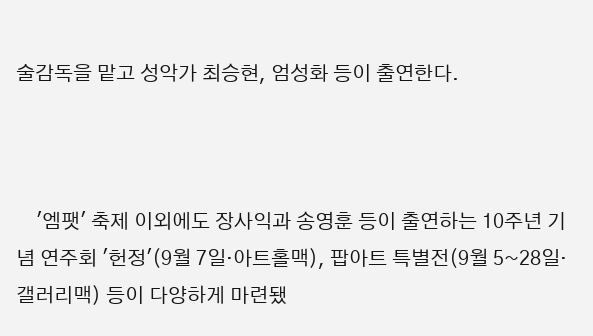술감독을 맡고 성악가 최승현, 엄성화 등이 출연한다.



    '엠팻' 축제 이외에도 장사익과 송영훈 등이 출연하는 10주년 기념 연주회 '헌정'(9월 7일·아트홀맥), 팝아트 특별전(9월 5~28일·갤러리맥) 등이 다양하게 마련됐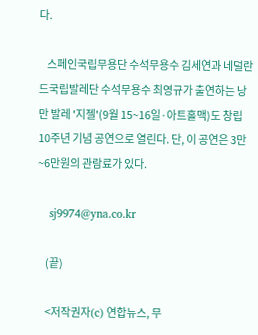다.

    스페인국립무용단 수석무용수 김세연과 네덜란드국립발레단 수석무용수 최영규가 출연하는 낭만 발레 '지젤'(9월 15~16일·아트홀맥)도 창립 10주년 기념 공연으로 열린다. 단, 이 공연은 3만~6만원의 관람료가 있다.

    sj9974@yna.co.kr

    (끝)

    <저작권자(c) 연합뉴스, 무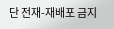단 전재-재배포 금지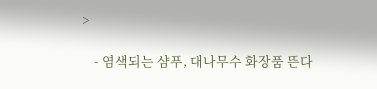>

    - 염색되는 샴푸, 대나무수 화장품 뜬다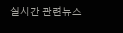실시간 관련뉴스